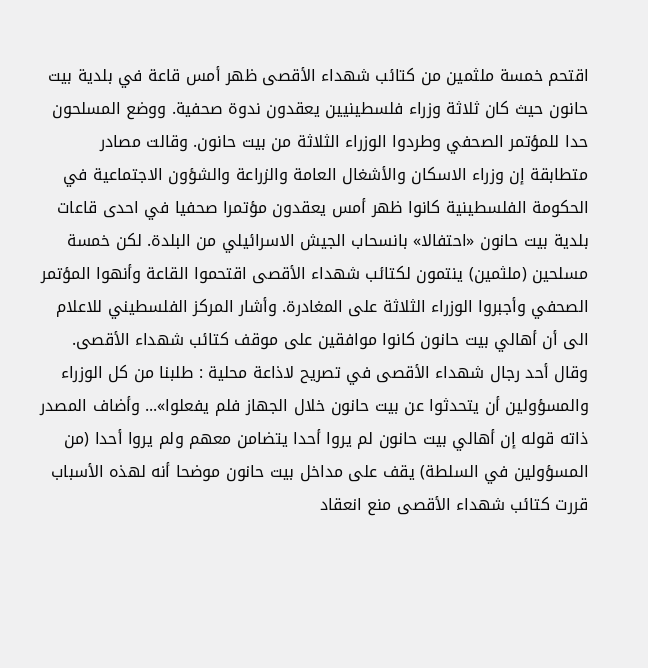اقتحم خمسة ملثمين من كتائب شهداء الأقصى ظهر أمس قاعة في بلدية بيت حانون حيث كان ثلاثة وزراء فلسطينيين يعقدون ندوة صحفية. ووضع المسلحون حدا للمؤتمر الصحفي وطردوا الوزراء الثلاثة من بيت حانون. وقالت مصادر متطابقة إن وزراء الاسكان والأشغال العامة والزراعة والشؤون الاجتماعية في الحكومة الفلسطينية كانوا ظهر أمس يعقدون مؤتمرا صحفيا في احدى قاعات بلدية بيت حانون «احتفالا» بانسحاب الجيش الاسرائيلي من البلدة. لكن خمسة مسلحين (ملثمين) ينتمون لكتائب شهداء الأقصى اقتحموا القاعة وأنهوا المؤتمر الصحفي وأجبروا الوزراء الثلاثة على المغادرة. وأشار المركز الفلسطيني للاعلام الى أن أهالي بيت حانون كانوا موافقين على موقف كتائب شهداء الأقصى. وقال أحد رجال شهداء الأقصى في تصريح لاذاعة محلية : طلبنا من كل الوزراء والمسؤولين أن يتحدثوا عن بيت حانون خلال الجهاز فلم يفعلوا»... وأضاف المصدر ذاته قوله إن أهالي بيت حانون لم يروا أحدا يتضامن معهم ولم يروا أحدا (من المسؤولين في السلطة) يقف على مداخل بيت حانون موضحا أنه لهذه الأسباب قررت كتائب شهداء الأقصى منع انعقاد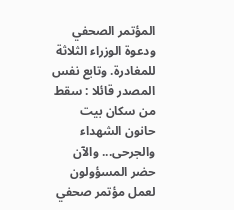المؤتمر الصحفي ودعوة الوزراء الثلاثة للمغادرة. وتابع نفس المصدر قائلا : سقط من سكان بيت حانون الشهداء والجرحى... والآن حضر المسؤولون لعمل مؤتمر صحفي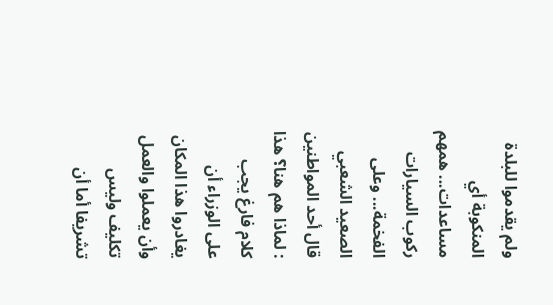ولم يقدموا للبلدة المنكوبة أي مساعدات... همهم ركوب السيارات الفخمة... وعلى الصعيد الشعبي قال أحد المواطنين : لماذا هم هنا؟ هذا كلام فارغ يجب على الوزراء أن يغادروا هذا المكان وأن يعملوا والعمل تكليف وليس تشريفا أما أن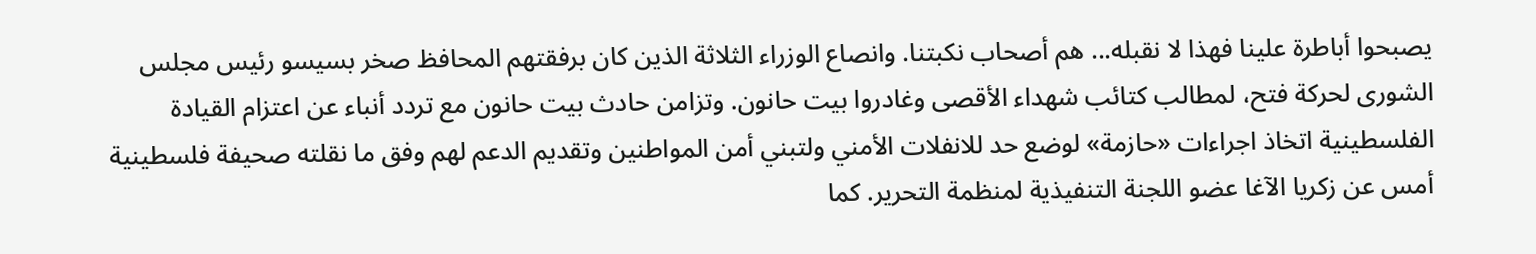يصبحوا أباطرة علينا فهذا لا نقبله... هم أصحاب نكبتنا. وانصاع الوزراء الثلاثة الذين كان برفقتهم المحافظ صخر بسيسو رئيس مجلس الشورى لحركة فتح، لمطالب كتائب شهداء الأقصى وغادروا بيت حانون. وتزامن حادث بيت حانون مع تردد أنباء عن اعتزام القيادة الفلسطينية اتخاذ اجراءات «حازمة» لوضع حد للانفلات الأمني ولتبني أمن المواطنين وتقديم الدعم لهم وفق ما نقلته صحيفة فلسطينية أمس عن زكريا الآغا عضو اللجنة التنفيذية لمنظمة التحرير. كما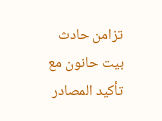تزامن حادث بيت حانون مع تأكيد المصادر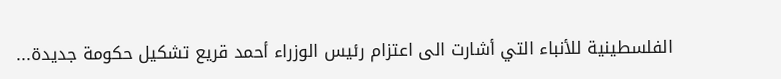الفلسطينية للأنباء التي أشارت الى اعتزام رئيس الوزراء أحمد قريع تشكيل حكومة جديدة...